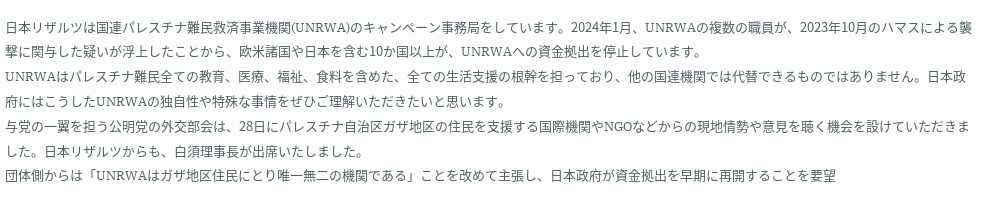日本リザルツは国連パレスチナ難民救済事業機関(UNRWA)のキャンペーン事務局をしています。2024年1月、UNRWAの複数の職員が、2023年10月のハマスによる襲撃に関与した疑いが浮上したことから、欧米諸国や日本を含む10か国以上が、UNRWAへの資金拠出を停止しています。
UNRWAはパレスチナ難民全ての教育、医療、福祉、食料を含めた、全ての生活支援の根幹を担っており、他の国連機関では代替できるものではありません。日本政府にはこうしたUNRWAの独自性や特殊な事情をぜひご理解いただきたいと思います。
与党の一翼を担う公明党の外交部会は、28日にパレスチナ自治区ガザ地区の住民を支援する国際機関やNGOなどからの現地情勢や意見を聴く機会を設けていただきました。日本リザルツからも、白須理事長が出席いたしました。
団体側からは「UNRWAはガザ地区住民にとり唯一無二の機関である」ことを改めて主張し、日本政府が資金拠出を早期に再開することを要望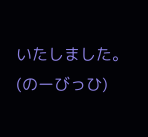いたしました。
(のーびっひ)